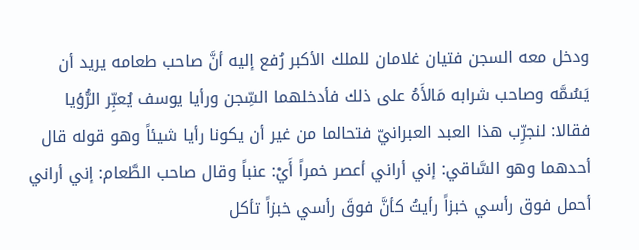ودخل معه السجن فتيان غلامان للملك الأكبر رُفع إليه أنَّ صاحب طعامه يريد أن يَسُمَّه وصاحب شرابه مَالأَهُ على ذلك فأدخلهما السِّجن ورأيا يوسف يُعبِّر الرُّؤيا فقالا: لنجرِّب هذا العبد العبرانيّ فتحالما من غير أن يكونا رأيا شيئاً وهو قوله قال أحدهما وهو السَّاقي: إني أراني أعصر خمراً أَيْ: عنباً وقال صاحب الطَّعام: إني أراني أحمل فوق رأسي خبزاً رأيتُ كأنَّ فوقَ رأسي خبزاً تأكل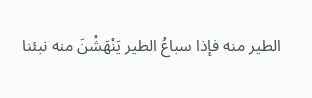الطير منه فإذا سباعُ الطير يَنْهَشْنَ منه نبئنا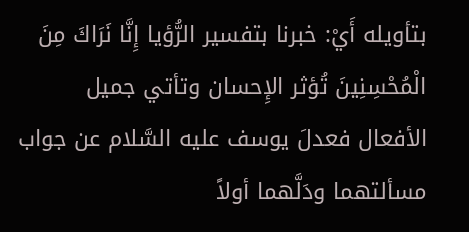بتأويله أَيْ: خبرنا بتفسير الرُّؤيا إِنَّا نَرَاكَ مِنَ الْمُحْسِنِينَ تُؤثر الإِحسان وتأتي جميل الأفعال فعدلَ يوسف عليه السَّلام عن جواب مسألتهما ودَلَّهما أولاً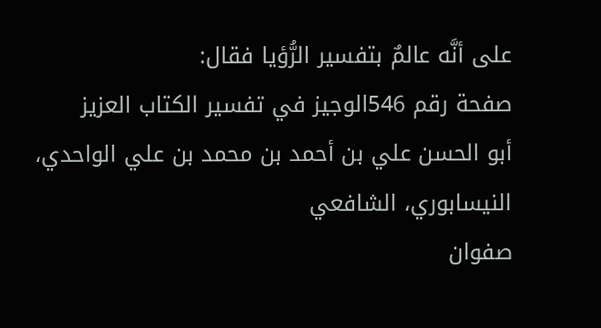على أنَّه عالمٌ بتفسير الرُّؤيا فقال:
صفحة رقم 546الوجيز في تفسير الكتاب العزيز
أبو الحسن علي بن أحمد بن محمد بن علي الواحدي، النيسابوري، الشافعي
صفوان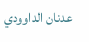عدنان الداوودي